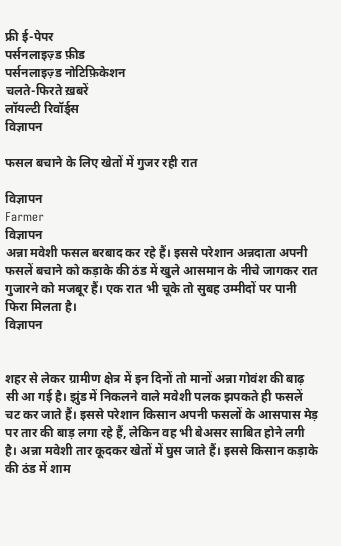फ्री ई-पेपर
पर्सनलाइज़्ड फ़ीड
पर्सनलाइज़्ड नोटिफ़िकेशन
चलते-फिरते ख़बरें
लॉयल्टी रिवॉर्ड्स
विज्ञापन

फसल बचाने के लिए खेतों में गुजर रही रात

विज्ञापन
Farmer
विज्ञापन
अन्ना मवेशी फसल बरबाद कर रहे हैं। इससे परेशान अन्नदाता अपनी फसलें बचाने को कड़ाके की ठंड में खुले आसमान के नीचे जागकर रात गुजारने को मजबूर हैं। एक रात भी चूके तो सुबह उम्मीदों पर पानी फिरा मिलता है।
विज्ञापन


शहर से लेकर ग्रामीण क्षेत्र में इन दिनों तो मानों अन्ना गोवंश की बाढ़ सी आ गई है। झुंड में निकलने वाले मवेशी पलक झपकते ही फसलें चट कर जाते हैं। इससे परेशान किसान अपनी फसलों के आसपास मेड़ पर तार की बाड़ लगा रहे हैं, लेकिन वह भी बेअसर साबित होने लगी है। अन्ना मवेशी तार कूदकर खेतों में घुस जाते हैं। इससे किसान कड़ाके की ठंड में शाम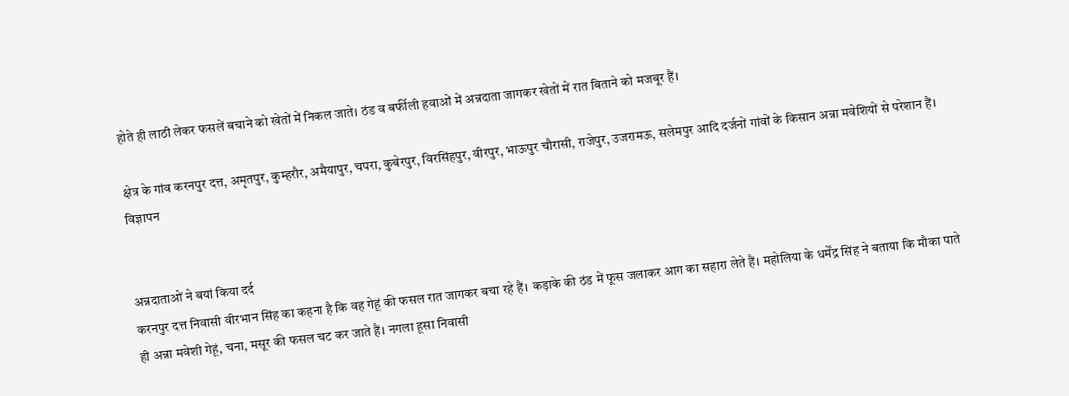होते ही लाठी लेकर फसलें बचाने को खेतों में निकल जाते। ठंड व बर्फीली हवाओं में अन्नदाता जागकर खेतों में रात बिताने को मजबूर हैं।

क्षेत्र के गांव करनपुर दत्त, अमृतपुर, कुम्हरौर, अमैयापुर, चपरा, कुबेरपुर, विरसिंहपुर, वीरपुर, भाऊपुर चौरासी, राजेपुर, उजरामऊ, सलेमपुर आदि दर्जनों गांवों के किसान अन्ना मवेशियों से परेशान हैं।
विज्ञापन


अन्नदाताओं ने बयां किया दर्द
करनपुर दत्त निवासी वीरभान सिंह का कहना है कि वह गेहूं की फसल रात जागकर बचा रहे हैं। कड़ाके की ठंड में फूस जलाकर आग का सहारा लेते हैं। महोलिया के धर्मेंद्र सिंह ने बताया कि मौका पाते ही अन्ना मवेशी गेहूं, चना, मसूर की फसल चट कर जाते हैं। नगला हूसा निवासी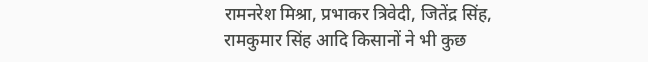रामनरेश मिश्रा, प्रभाकर त्रिवेदी, जितेंद्र सिंह, रामकुमार सिंह आदि किसानों ने भी कुछ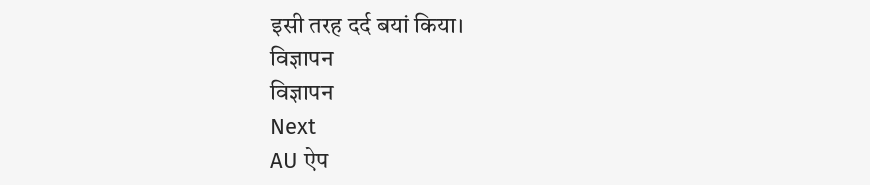इसी तरह दर्द बयां किया।
विज्ञापन
विज्ञापन
Next
AU ऐप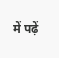में पढ़ें